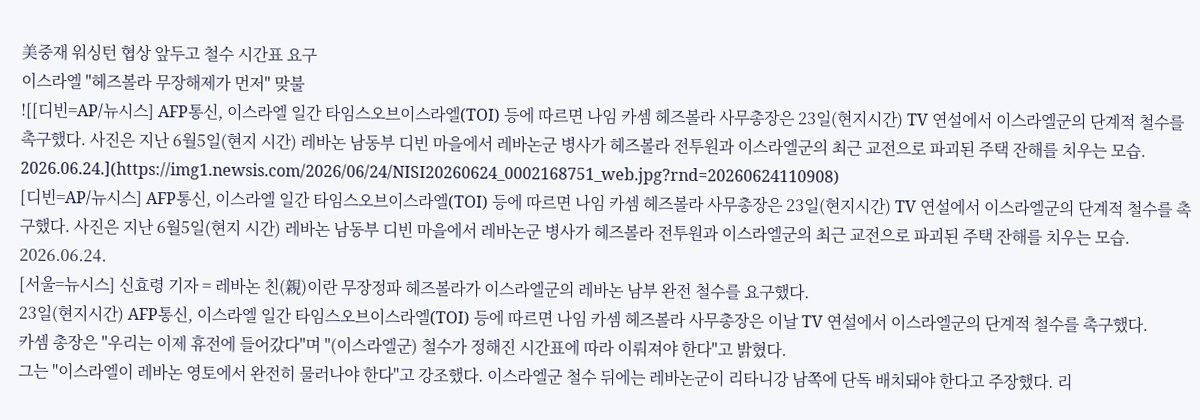美중재 워싱턴 협상 앞두고 철수 시간표 요구
이스라엘 "헤즈볼라 무장해제가 먼저" 맞불
![[디빈=AP/뉴시스] AFP통신, 이스라엘 일간 타임스오브이스라엘(TOI) 등에 따르면 나임 카셈 헤즈볼라 사무총장은 23일(현지시간) TV 연설에서 이스라엘군의 단계적 철수를 촉구했다. 사진은 지난 6월5일(현지 시간) 레바논 남동부 디빈 마을에서 레바논군 병사가 헤즈볼라 전투원과 이스라엘군의 최근 교전으로 파괴된 주택 잔해를 치우는 모습. 2026.06.24.](https://img1.newsis.com/2026/06/24/NISI20260624_0002168751_web.jpg?rnd=20260624110908)
[디빈=AP/뉴시스] AFP통신, 이스라엘 일간 타임스오브이스라엘(TOI) 등에 따르면 나임 카셈 헤즈볼라 사무총장은 23일(현지시간) TV 연설에서 이스라엘군의 단계적 철수를 촉구했다. 사진은 지난 6월5일(현지 시간) 레바논 남동부 디빈 마을에서 레바논군 병사가 헤즈볼라 전투원과 이스라엘군의 최근 교전으로 파괴된 주택 잔해를 치우는 모습. 2026.06.24.
[서울=뉴시스] 신효령 기자 = 레바논 친(親)이란 무장정파 헤즈볼라가 이스라엘군의 레바논 남부 완전 철수를 요구했다.
23일(현지시간) AFP통신, 이스라엘 일간 타임스오브이스라엘(TOI) 등에 따르면 나임 카셈 헤즈볼라 사무총장은 이날 TV 연설에서 이스라엘군의 단계적 철수를 촉구했다.
카셈 총장은 "우리는 이제 휴전에 들어갔다"며 "(이스라엘군) 철수가 정해진 시간표에 따라 이뤄져야 한다"고 밝혔다.
그는 "이스라엘이 레바논 영토에서 완전히 물러나야 한다"고 강조했다. 이스라엘군 철수 뒤에는 레바논군이 리타니강 남쪽에 단독 배치돼야 한다고 주장했다. 리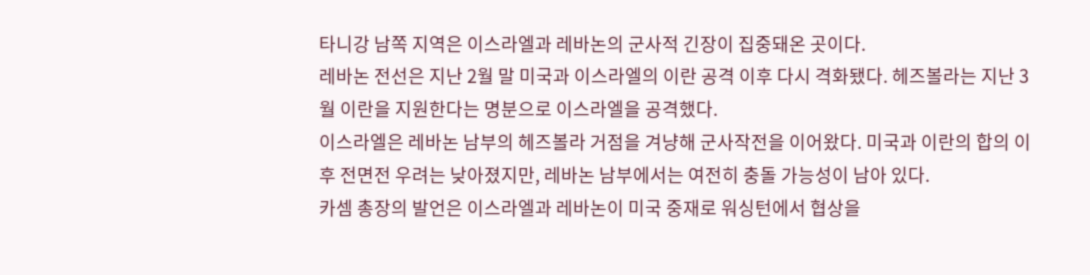타니강 남쪽 지역은 이스라엘과 레바논의 군사적 긴장이 집중돼온 곳이다.
레바논 전선은 지난 2월 말 미국과 이스라엘의 이란 공격 이후 다시 격화됐다. 헤즈볼라는 지난 3월 이란을 지원한다는 명분으로 이스라엘을 공격했다.
이스라엘은 레바논 남부의 헤즈볼라 거점을 겨냥해 군사작전을 이어왔다. 미국과 이란의 합의 이후 전면전 우려는 낮아졌지만, 레바논 남부에서는 여전히 충돌 가능성이 남아 있다.
카셈 총장의 발언은 이스라엘과 레바논이 미국 중재로 워싱턴에서 협상을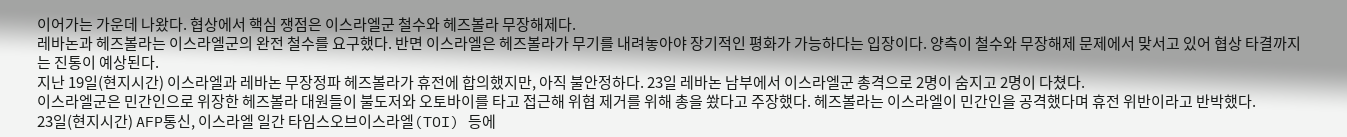이어가는 가운데 나왔다. 협상에서 핵심 쟁점은 이스라엘군 철수와 헤즈볼라 무장해제다.
레바논과 헤즈볼라는 이스라엘군의 완전 철수를 요구했다. 반면 이스라엘은 헤즈볼라가 무기를 내려놓아야 장기적인 평화가 가능하다는 입장이다. 양측이 철수와 무장해제 문제에서 맞서고 있어 협상 타결까지는 진통이 예상된다.
지난 19일(현지시간) 이스라엘과 레바논 무장정파 헤즈볼라가 휴전에 합의했지만, 아직 불안정하다. 23일 레바논 남부에서 이스라엘군 총격으로 2명이 숨지고 2명이 다쳤다.
이스라엘군은 민간인으로 위장한 헤즈볼라 대원들이 불도저와 오토바이를 타고 접근해 위협 제거를 위해 총을 쐈다고 주장했다. 헤즈볼라는 이스라엘이 민간인을 공격했다며 휴전 위반이라고 반박했다.
23일(현지시간) AFP통신, 이스라엘 일간 타임스오브이스라엘(TOI) 등에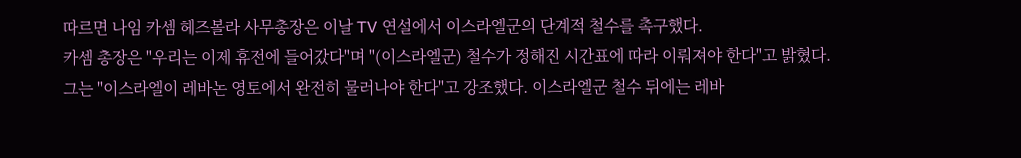따르면 나임 카셈 헤즈볼라 사무총장은 이날 TV 연설에서 이스라엘군의 단계적 철수를 촉구했다.
카셈 총장은 "우리는 이제 휴전에 들어갔다"며 "(이스라엘군) 철수가 정해진 시간표에 따라 이뤄져야 한다"고 밝혔다.
그는 "이스라엘이 레바논 영토에서 완전히 물러나야 한다"고 강조했다. 이스라엘군 철수 뒤에는 레바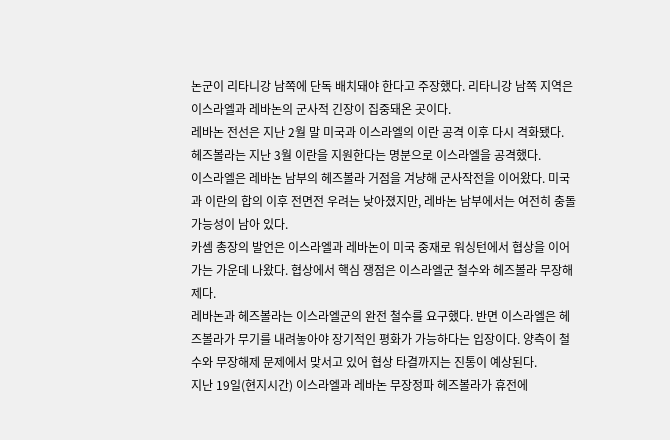논군이 리타니강 남쪽에 단독 배치돼야 한다고 주장했다. 리타니강 남쪽 지역은 이스라엘과 레바논의 군사적 긴장이 집중돼온 곳이다.
레바논 전선은 지난 2월 말 미국과 이스라엘의 이란 공격 이후 다시 격화됐다. 헤즈볼라는 지난 3월 이란을 지원한다는 명분으로 이스라엘을 공격했다.
이스라엘은 레바논 남부의 헤즈볼라 거점을 겨냥해 군사작전을 이어왔다. 미국과 이란의 합의 이후 전면전 우려는 낮아졌지만, 레바논 남부에서는 여전히 충돌 가능성이 남아 있다.
카셈 총장의 발언은 이스라엘과 레바논이 미국 중재로 워싱턴에서 협상을 이어가는 가운데 나왔다. 협상에서 핵심 쟁점은 이스라엘군 철수와 헤즈볼라 무장해제다.
레바논과 헤즈볼라는 이스라엘군의 완전 철수를 요구했다. 반면 이스라엘은 헤즈볼라가 무기를 내려놓아야 장기적인 평화가 가능하다는 입장이다. 양측이 철수와 무장해제 문제에서 맞서고 있어 협상 타결까지는 진통이 예상된다.
지난 19일(현지시간) 이스라엘과 레바논 무장정파 헤즈볼라가 휴전에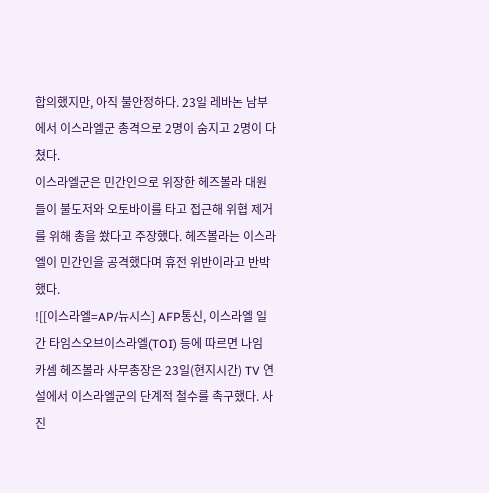합의했지만, 아직 불안정하다. 23일 레바논 남부에서 이스라엘군 총격으로 2명이 숨지고 2명이 다쳤다.
이스라엘군은 민간인으로 위장한 헤즈볼라 대원들이 불도저와 오토바이를 타고 접근해 위협 제거를 위해 총을 쐈다고 주장했다. 헤즈볼라는 이스라엘이 민간인을 공격했다며 휴전 위반이라고 반박했다.
![[이스라엘=AP/뉴시스] AFP통신, 이스라엘 일간 타임스오브이스라엘(TOI) 등에 따르면 나임 카셈 헤즈볼라 사무총장은 23일(현지시간) TV 연설에서 이스라엘군의 단계적 철수를 촉구했다. 사진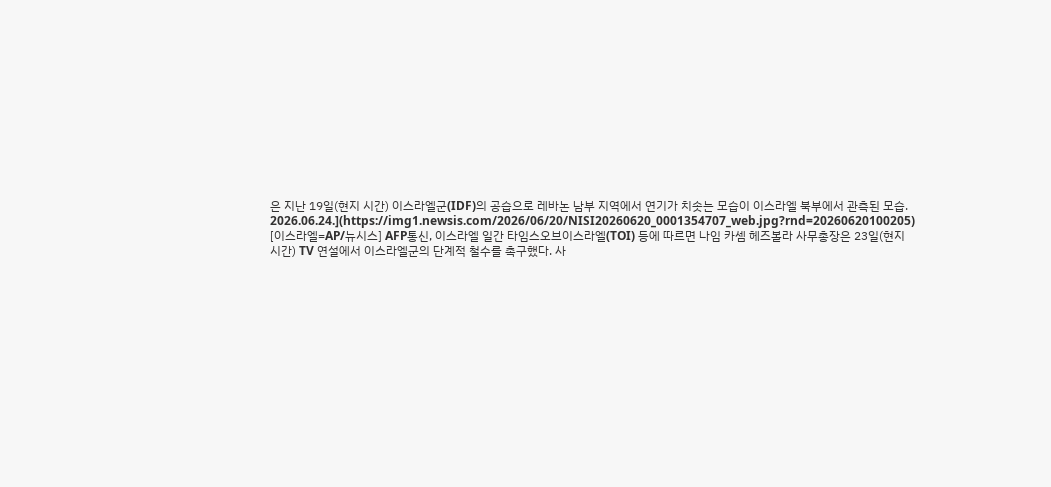은 지난 19일(현지 시간) 이스라엘군(IDF)의 공습으로 레바논 남부 지역에서 연기가 치솟는 모습이 이스라엘 북부에서 관측된 모습. 2026.06.24.](https://img1.newsis.com/2026/06/20/NISI20260620_0001354707_web.jpg?rnd=20260620100205)
[이스라엘=AP/뉴시스] AFP통신, 이스라엘 일간 타임스오브이스라엘(TOI) 등에 따르면 나임 카셈 헤즈볼라 사무총장은 23일(현지시간) TV 연설에서 이스라엘군의 단계적 철수를 촉구했다. 사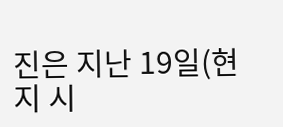진은 지난 19일(현지 시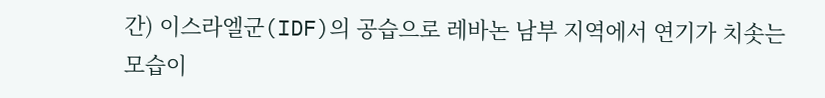간) 이스라엘군(IDF)의 공습으로 레바논 남부 지역에서 연기가 치솟는 모습이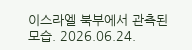이스라엘 북부에서 관측된 모습. 2026.06.24.